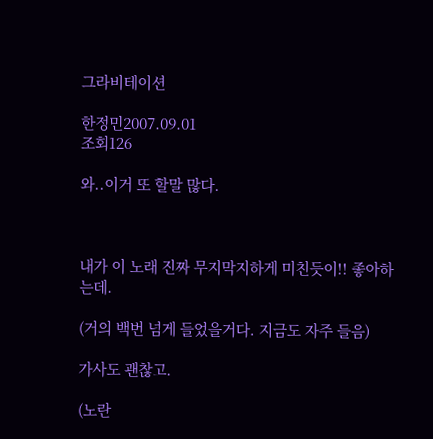그라비테이션

한정민2007.09.01
조회126

와..이거 또 할말 많다.



내가 이 노래 진짜 무지막지하게 미친듯이!! 좋아하는데.

(거의 백번 넘게 들었을거다. 지금도 자주 들음)

가사도 괜찮고.

(노란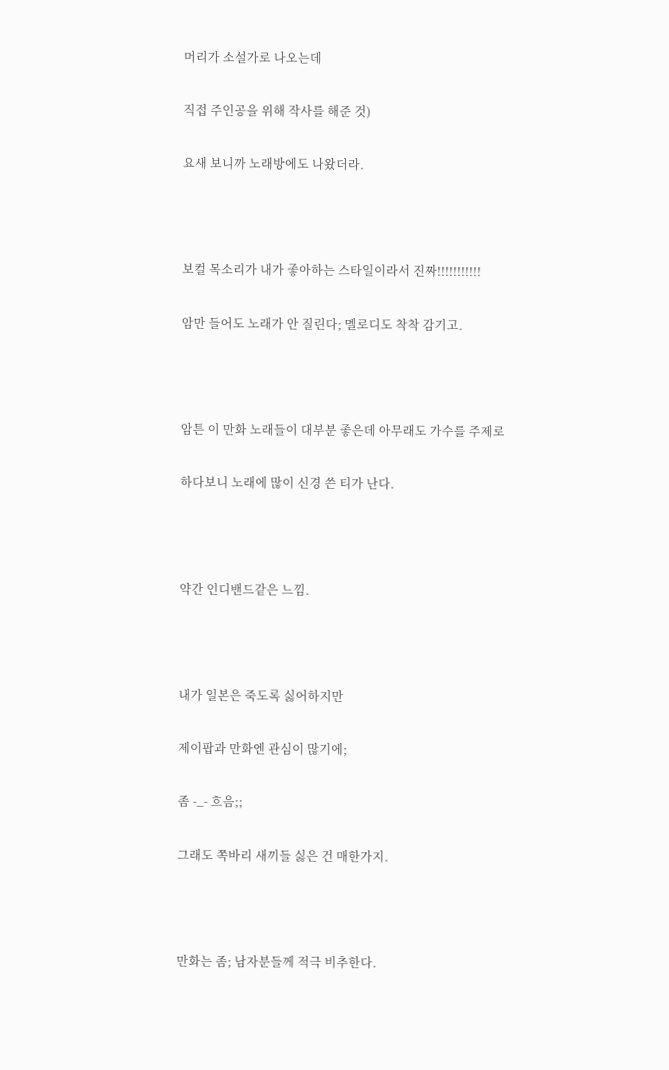머리가 소설가로 나오는데

직접 주인공을 위해 작사를 해준 것)

요새 보니까 노래방에도 나왔더라.



보컬 목소리가 내가 좋아하는 스타일이라서 진짜!!!!!!!!!!!

암만 들어도 노래가 안 질린다; 멜로디도 착착 감기고.



암튼 이 만화 노래들이 대부분 좋은데 아무래도 가수를 주제로

하다보니 노래에 많이 신경 쓴 티가 난다.



약간 인디밴드같은 느낌.



내가 일본은 죽도록 싫어하지만

제이팝과 만화엔 관심이 많기에;

좀 -_- 흐음;;

그래도 쪽바리 새끼들 싫은 건 매한가지.



만화는 좀; 남자분들께 적극 비추한다.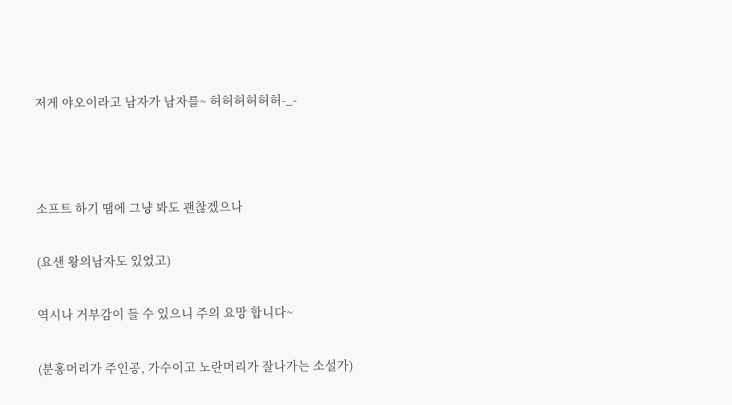저게 야오이라고 남자가 남자를~ 허허허허허허-_-



소프트 하기 땜에 그냥 봐도 괜찮겠으나

(요샌 왕의남자도 있었고)

역시나 거부감이 들 수 있으니 주의 요망 합니다~

(분홍머리가 주인공, 가수이고 노란머리가 잘나가는 소설가)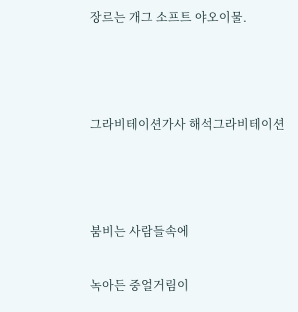장르는 개그 소프트 야오이물.



그라비테이션가사 해석그라비테이션



붐비는 사람들속에

녹아든 중얼거림이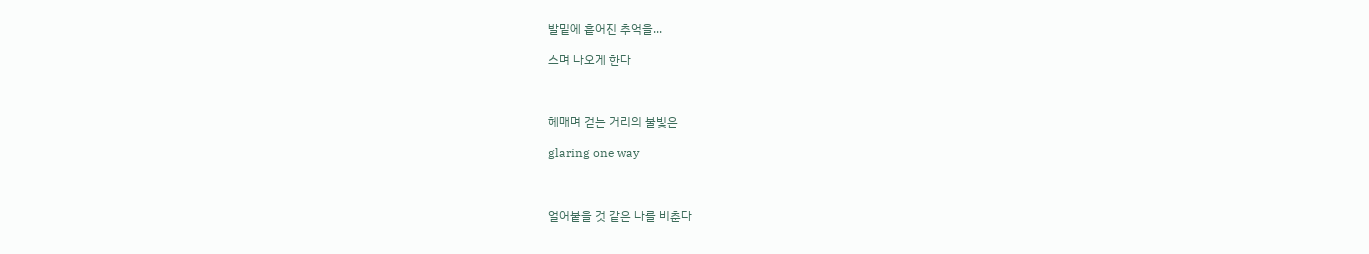발밑에 흩어진 추억을...

스며 나오게 한다



헤매며 걷는 거리의 불빛은

glaring one way



얼어붙을 것 같은 나를 비춘다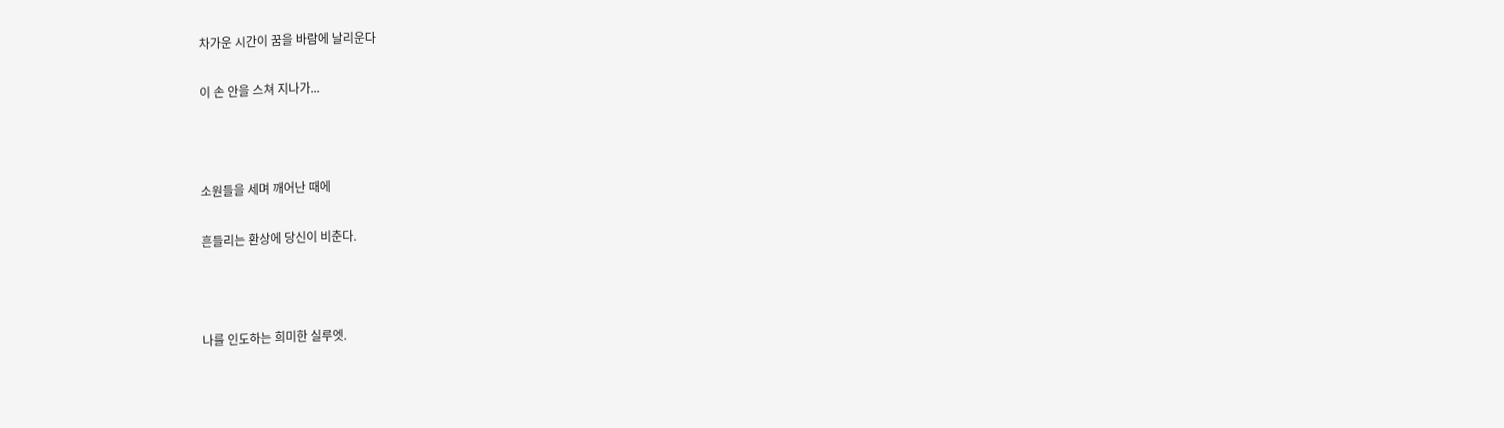차가운 시간이 꿈을 바람에 날리운다

이 손 안을 스쳐 지나가...



소원들을 세며 깨어난 때에

흔들리는 환상에 당신이 비춘다.



나를 인도하는 희미한 실루엣.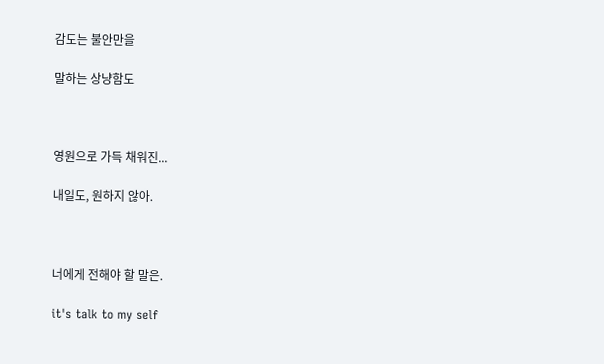감도는 불안만을

말하는 상냥함도



영원으로 가득 채워진...

내일도, 원하지 않아.



너에게 전해야 할 말은.

it's talk to my self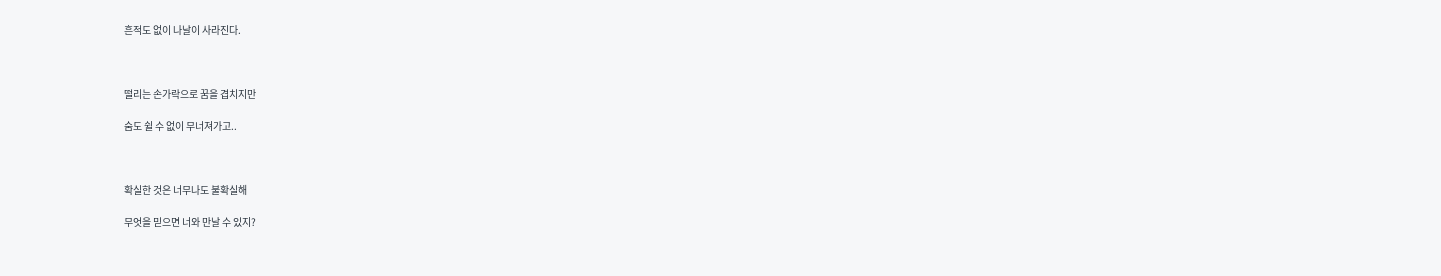흔적도 없이 나날이 사라진다.



떨리는 손가락으로 꿈을 겹치지만

숨도 쉴 수 없이 무너져가고..



확실한 것은 너무나도 불확실해

무엇을 믿으면 너와 만날 수 있지?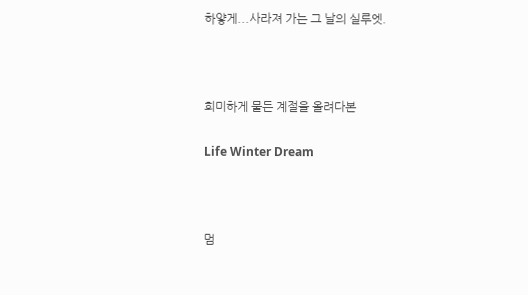하얗게...사라져 가는 그 날의 실루엣.



희미하게 물든 계절을 올려다본

Life Winter Dream



멈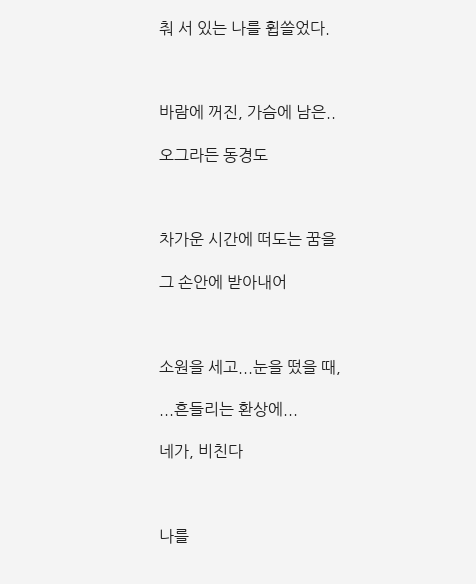춰 서 있는 나를 휩쓸었다.



바람에 꺼진, 가슴에 남은..

오그라든 동경도



차가운 시간에 떠도는 꿈을

그 손안에 받아내어



소원을 세고...눈을 떴을 때,

...흔들리는 환상에...

네가, 비친다



나를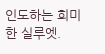인도하는 희미한 실루엣.